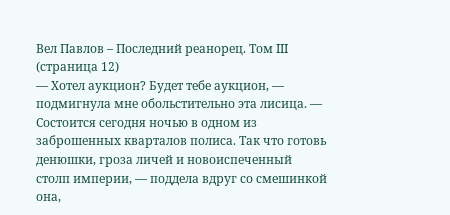Вел Павлов – Последний реанорец. Том III (страница 12)
— Хотел аукцион? Будет тебе аукцион, — подмигнула мне обольстительно эта лисица. — Состоится сегодня ночью в одном из заброшенных кварталов полиса. Так что готовь денюшки, гроза личей и новоиспеченный столп империи, — поддела вдруг со смешинкой она,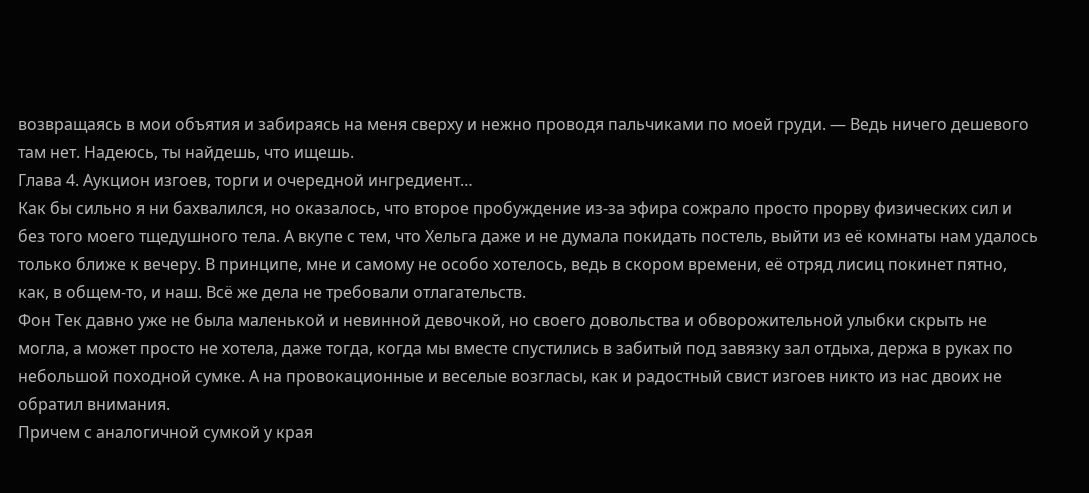возвращаясь в мои объятия и забираясь на меня сверху и нежно проводя пальчиками по моей груди. — Ведь ничего дешевого там нет. Надеюсь, ты найдешь, что ищешь.
Глава 4. Аукцион изгоев, торги и очередной ингредиент…
Как бы сильно я ни бахвалился, но оказалось, что второе пробуждение из-за эфира сожрало просто прорву физических сил и без того моего тщедушного тела. А вкупе с тем, что Хельга даже и не думала покидать постель, выйти из её комнаты нам удалось только ближе к вечеру. В принципе, мне и самому не особо хотелось, ведь в скором времени, её отряд лисиц покинет пятно, как, в общем-то, и наш. Всё же дела не требовали отлагательств.
Фон Тек давно уже не была маленькой и невинной девочкой, но своего довольства и обворожительной улыбки скрыть не могла, а может просто не хотела, даже тогда, когда мы вместе спустились в забитый под завязку зал отдыха, держа в руках по небольшой походной сумке. А на провокационные и веселые возгласы, как и радостный свист изгоев никто из нас двоих не обратил внимания.
Причем с аналогичной сумкой у края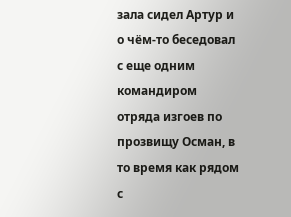зала сидел Артур и о чём-то беседовал с еще одним командиром отряда изгоев по прозвищу Осман, в то время как рядом с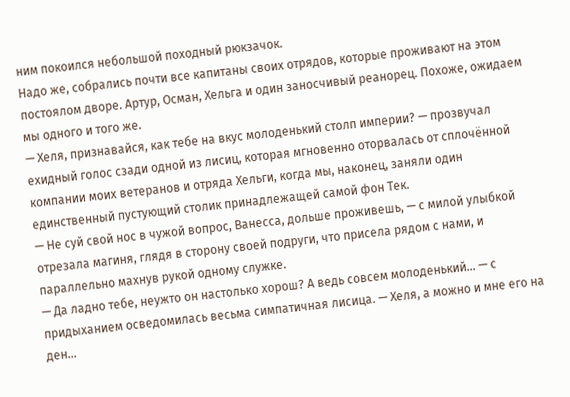ним покоился небольшой походный рюкзачок.
Надо же, собрались почти все капитаны своих отрядов, которые проживают на этом постоялом дворе. Артур, Осман, Хельга и один заносчивый реанорец. Похоже, ожидаем мы одного и того же.
— Хеля, признавайся, как тебе на вкус молоденький столп империи? — прозвучал ехидный голос сзади одной из лисиц, которая мгновенно оторвалась от сплочённой компании моих ветеранов и отряда Хельги, когда мы, наконец, заняли один единственный пустующий столик принадлежащей самой фон Тек.
— Не суй свой нос в чужой вопрос, Ванесса, дольше проживешь, — с милой улыбкой отрезала магиня, глядя в сторону своей подруги, что присела рядом с нами, и параллельно махнув рукой одному служке.
— Да ладно тебе, неужто он настолько хорош? А ведь совсем молоденький… — с придыханием осведомилась весьма симпатичная лисица. — Хеля, а можно и мне его на ден…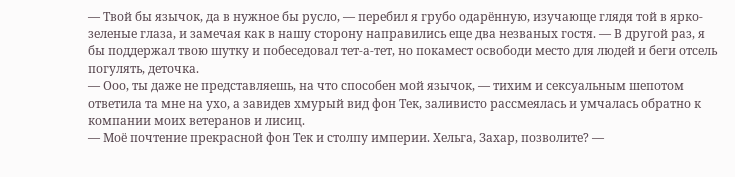— Твой бы язычок, да в нужное бы русло, — перебил я грубо одарённую, изучающе глядя той в ярко-зеленые глаза, и замечая как в нашу сторону направились еще два незваных гостя. — В другой раз, я бы поддержал твою шутку и побеседовал тет-а-тет, но покамест освободи место для людей и беги отсель погулять, деточка.
— Ооо, ты даже не представляешь, на что способен мой язычок, — тихим и сексуальным шепотом ответила та мне на ухо, а завидев хмурый вид фон Тек, заливисто рассмеялась и умчалась обратно к компании моих ветеранов и лисиц.
— Моё почтение прекрасной фон Тек и столпу империи. Хельга, Захар, позволите? —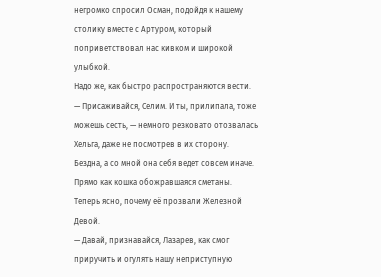негромко спросил Осман, подойдя к нашему столику вместе с Артуром, который поприветствовал нас кивком и широкой улыбкой.
Надо же, как быстро распространяются вести.
— Присаживайся, Селим. И ты, прилипала, тоже можешь сесть, — немного резковато отозвалась Хельга, даже не посмотрев в их сторону.
Бездна, а со мной она себя ведет совсем иначе. Прямо как кошка обожравшаяся сметаны. Теперь ясно, почему её прозвали Железной Девой.
— Давай, признавайся, Лазарев, как смог приручить и огулять нашу неприступную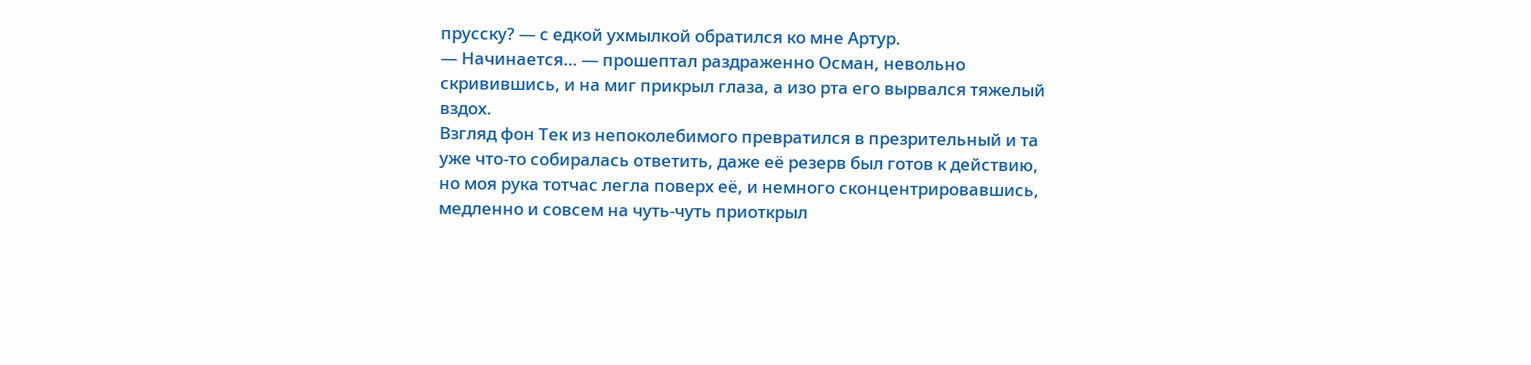прусску? — с едкой ухмылкой обратился ко мне Артур.
— Начинается… — прошептал раздраженно Осман, невольно скривившись, и на миг прикрыл глаза, а изо рта его вырвался тяжелый вздох.
Взгляд фон Тек из непоколебимого превратился в презрительный и та уже что-то собиралась ответить, даже её резерв был готов к действию, но моя рука тотчас легла поверх её, и немного сконцентрировавшись, медленно и совсем на чуть-чуть приоткрыл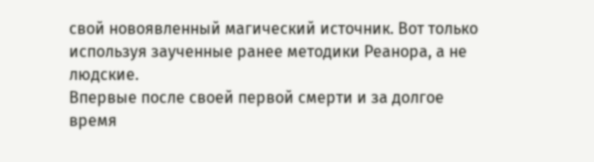свой новоявленный магический источник. Вот только используя заученные ранее методики Реанора, а не людские.
Впервые после своей первой смерти и за долгое время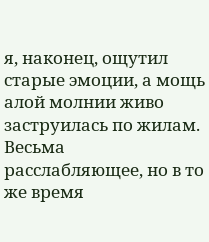я, наконец, ощутил старые эмоции, а мощь алой молнии живо заструилась по жилам. Весьма расслабляющее, но в то же время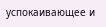успокаивающее и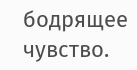бодрящее чувство.